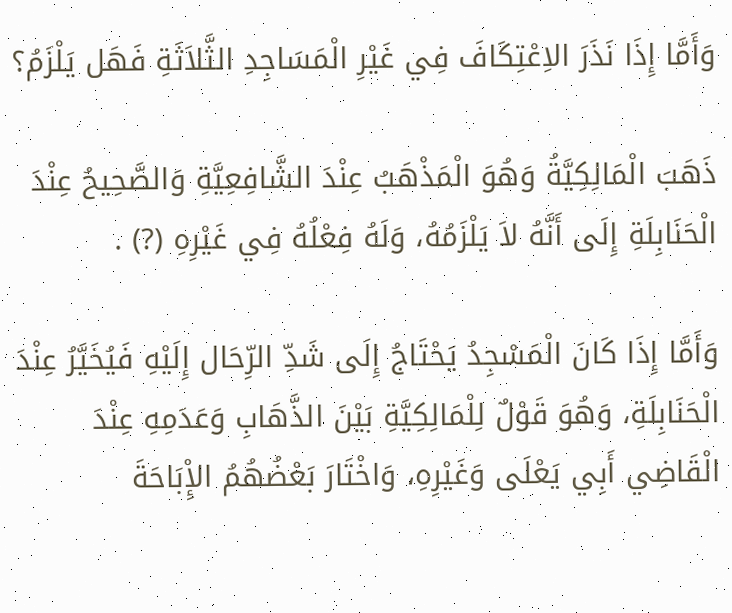وَأَمَّا إِذَا نَذَرَ الاِعْتِكَافَ فِي غَيْرِ الْمَسَاجِدِ الثَّلاَثَةِ فَهَل يَلْزَمُ؟

ذَهَبَ الْمَالِكِيَّةُ وَهُوَ الْمَذْهَبُ عِنْدَ الشَّافِعِيَّةِ وَالصَّحِيحُ عِنْدَ الْحَنَابِلَةِ إِلَى أَنَّهُ لاَ يَلْزَمُهُ، وَلَهُ فِعْلُهُ فِي غَيْرِهِ (?) .

وَأَمَّا إِذَا كَانَ الْمَسْجِدُ يَحْتَاجُ إِلَى شَدِّ الرِّحَال إِلَيْهِ فَيُخَيَّرُ عِنْدَ الْحَنَابِلَةِ، وَهُوَ قَوْلٌ لِلْمَالِكِيَّةِ بَيْنَ الذَّهَابِ وَعَدَمِهِ عِنْدَ الْقَاضِي أَبِي يَعْلَى وَغَيْرِهِ، وَاخْتَارَ بَعْضُهُمُ الإِْبَاحَةَ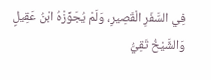فِي السَّفَرِ الْقَصِيرِ، وَلَمْ يُجَوِّزْهُ ابْنُ عَقِيلٍ وَالشَّيْخُ تَقِيُّ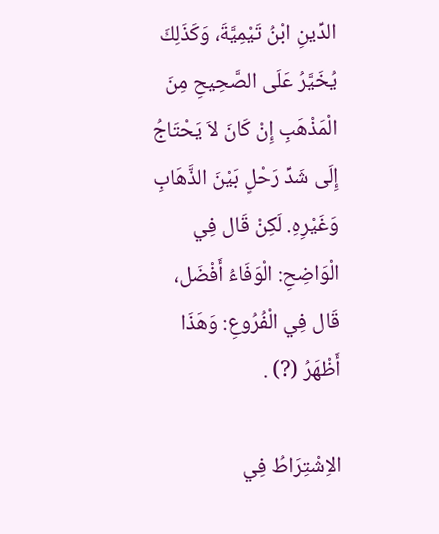الدِّينِ ابْنُ تَيْمِيَّةَ، وَكَذَلِكَ يُخَيَّرُ عَلَى الصَّحِيحِ مِنَ الْمَذْهَبِ إِنْ كَانَ لاَ يَحْتَاجُ إِلَى شَدِّ رَحْلٍ بَيْنَ الذَّهَابِ وَغَيْرِهِ. لَكِنْ قَال فِي الْوَاضِحِ: الْوَفَاءُ أَفْضَل، قَال فِي الْفُرُوعِ: وَهَذَا أَظْهَرُ (?) .

الاِشْتِرَاطُ فِي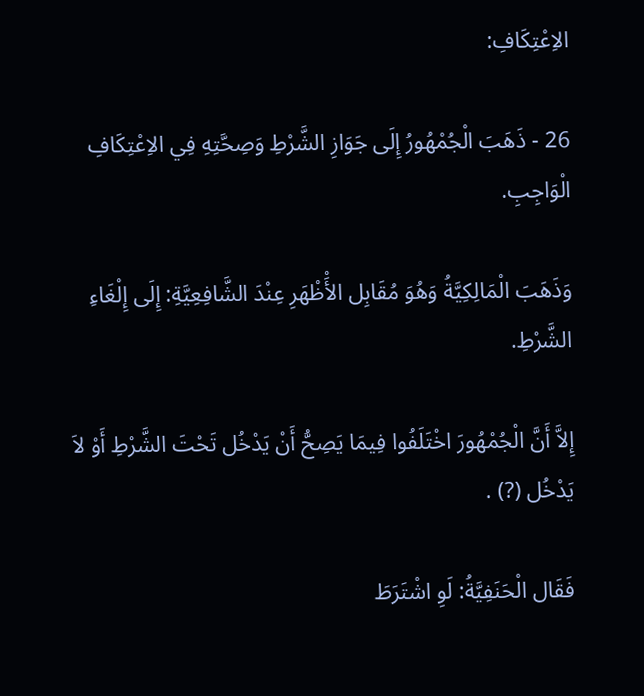الاِعْتِكَافِ:

26 - ذَهَبَ الْجُمْهُورُ إِلَى جَوَازِ الشَّرْطِ وَصِحَّتِهِ فِي الاِعْتِكَافِ الْوَاجِبِ.

وَذَهَبَ الْمَالِكِيَّةُ وَهُوَ مُقَابِل الأَْظْهَرِ عِنْدَ الشَّافِعِيَّةِ: إِلَى إِلْغَاءِ الشَّرْطِ.

إِلاَّ أَنَّ الْجُمْهُورَ اخْتَلَفُوا فِيمَا يَصِحُّ أَنْ يَدْخُل تَحْتَ الشَّرْطِ أَوْ لاَ يَدْخُل (?) .

فَقَال الْحَنَفِيَّةُ: لَوِ اشْتَرَطَ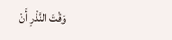وَقْتَ النَّذْرِ أَنْ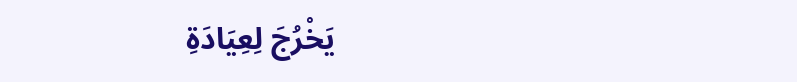يَخْرُجَ لِعِيَادَةِ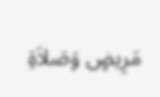مَرِيضٍ وَصَلاَةِ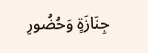جِنَازَةٍ وَحُضُورِ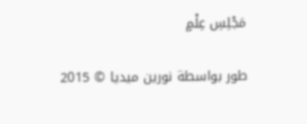مَجْلِسِ عِلْمٍ

طور بواسطة نورين ميديا © 2015